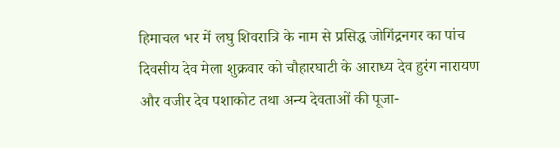हिमाचल भर में लघु शिवरात्रि के नाम से प्रसिद्ध जोगिंद्रनगर का पांच दिवसीय देव मेला शुक्रवार को चौहारघाटी के आराध्य देव हुरंग नारायण और वजीर देव पशाकोट तथा अन्य देवताओं की पूजा-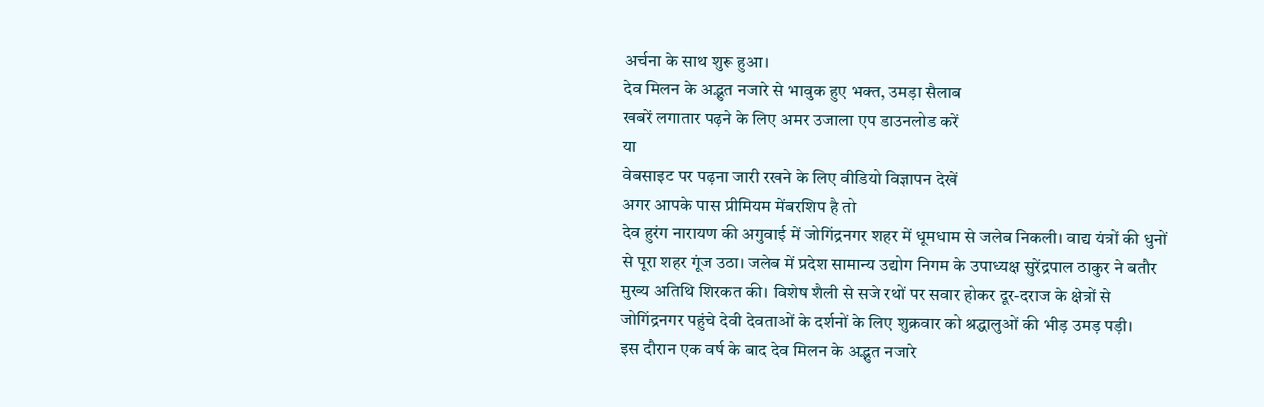अर्चना के साथ शुरू हुआ।
देव मिलन के अद्भुत नजारे से भावुक हुए भक्त, उमड़ा सैलाब
खबरें लगातार पढ़ने के लिए अमर उजाला एप डाउनलोड करें
या
वेबसाइट पर पढ़ना जारी रखने के लिए वीडियो विज्ञापन देखें
अगर आपके पास प्रीमियम मेंबरशिप है तो
देव हुरंग नारायण की अगुवाई में जोगिंद्रनगर शहर में धूमधाम से जलेब निकली। वाद्य यंत्रों की धुनों से पूरा शहर गूंज उठा। जलेब में प्रदेश सामान्य उद्योग निगम के उपाध्यक्ष सुरेंद्रपाल ठाकुर ने बतौर मुख्य अतिथि शिरकत की। विशेष शैली से सजे रथों पर सवार होकर दूर-दराज के क्षेत्रों से जोगिंद्रनगर पहुंचे देवी देवताओं के दर्शनों के लिए शुक्रवार को श्रद्धालुओं की भीड़ उमड़ पड़ी।
इस दौरान एक वर्ष के बाद देव मिलन के अद्भुत नजारे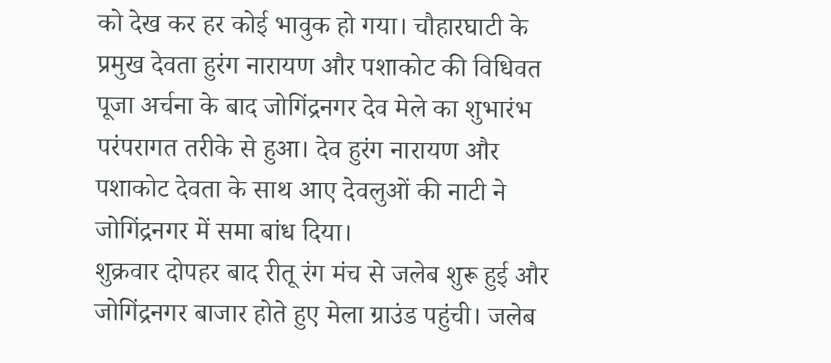को देख कर हर कोई भावुक हो गया। चौहारघाटी के प्रमुख देवता हुरंग नारायण और पशाकोट की विधिवत पूजा अर्चना के बाद जोगिंद्रनगर देव मेले का शुभारंभ परंपरागत तरीके से हुआ। देव हुरंग नारायण और पशाकोट देवता के साथ आए देवलुओं की नाटी ने जोगिंद्रनगर में समा बांध दिया।
शुक्रवार दोपहर बाद रीतू रंग मंच से जलेब शुरू हुई और जोगिंद्रनगर बाजार होते हुए मेला ग्राउंड पहुंची। जलेब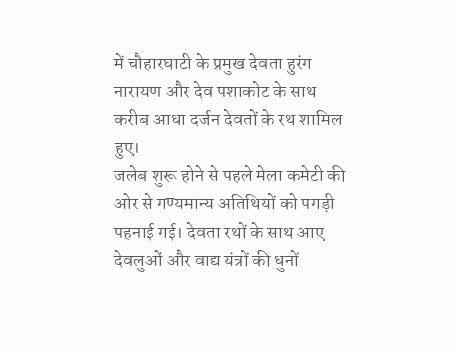में चौहारघाटी के प्रमुख देवता हुरंग नारायण और देव पशाकोट के साथ करीब आधा दर्जन देवतों के रथ शामिल हुए।
जलेब शुरू होने से पहले मेला कमेटी की ओर से गण्यमान्य अतिथियों को पगड़ी पहनाई गई। देवता रथों के साथ आए देवलुओं और वाद्य यंत्रों की धुनों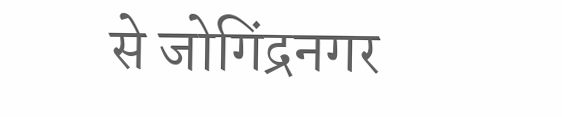से जोगिंद्रनगर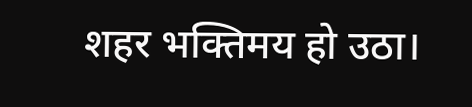शहर भक्तिमय हो उठा।